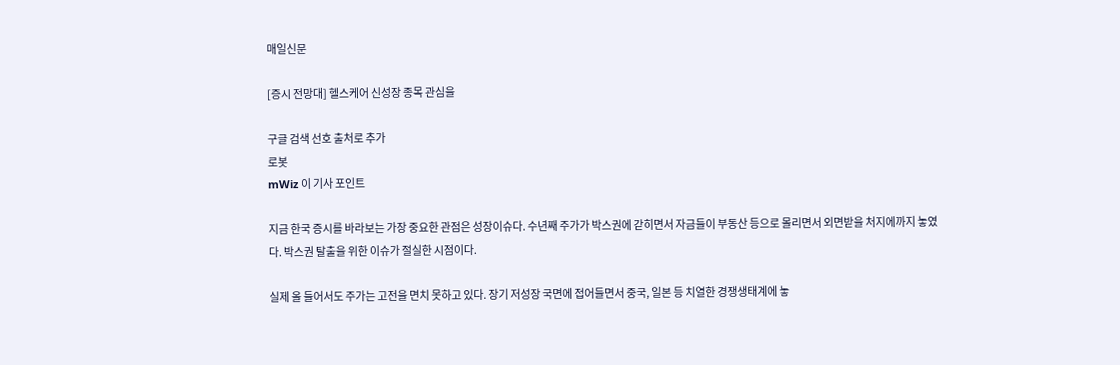매일신문

[증시 전망대] 헬스케어 신성장 종목 관심을

구글 검색 선호 출처로 추가
로봇
mWiz 이 기사 포인트

지금 한국 증시를 바라보는 가장 중요한 관점은 성장이슈다. 수년째 주가가 박스권에 갇히면서 자금들이 부동산 등으로 몰리면서 외면받을 처지에까지 놓였다. 박스권 탈출을 위한 이슈가 절실한 시점이다.

실제 올 들어서도 주가는 고전을 면치 못하고 있다. 장기 저성장 국면에 접어들면서 중국, 일본 등 치열한 경쟁생태계에 놓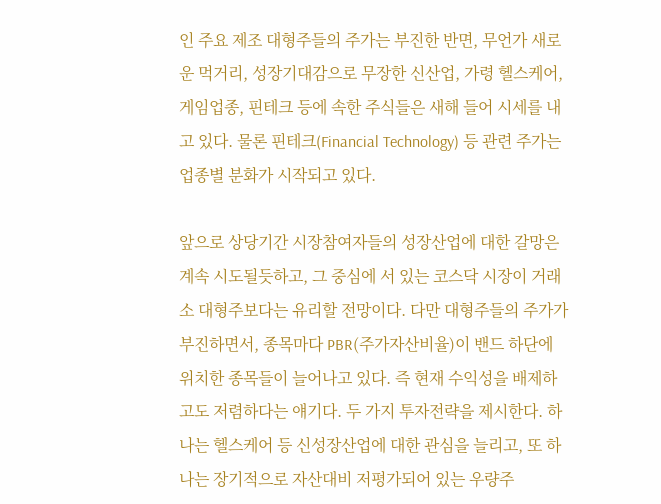인 주요 제조 대형주들의 주가는 부진한 반면, 무언가 새로운 먹거리, 성장기대감으로 무장한 신산업, 가령 헬스케어, 게임업종, 핀테크 등에 속한 주식들은 새해 들어 시세를 내고 있다. 물론 핀테크(Financial Technology) 등 관련 주가는 업종별 분화가 시작되고 있다.

앞으로 상당기간 시장참여자들의 성장산업에 대한 갈망은 계속 시도될듯하고, 그 중심에 서 있는 코스닥 시장이 거래소 대형주보다는 유리할 전망이다. 다만 대형주들의 주가가 부진하면서, 종목마다 PBR(주가자산비율)이 밴드 하단에 위치한 종목들이 늘어나고 있다. 즉 현재 수익성을 배제하고도 저렴하다는 얘기다. 두 가지 투자전략을 제시한다. 하나는 헬스케어 등 신성장산업에 대한 관심을 늘리고, 또 하나는 장기적으로 자산대비 저평가되어 있는 우량주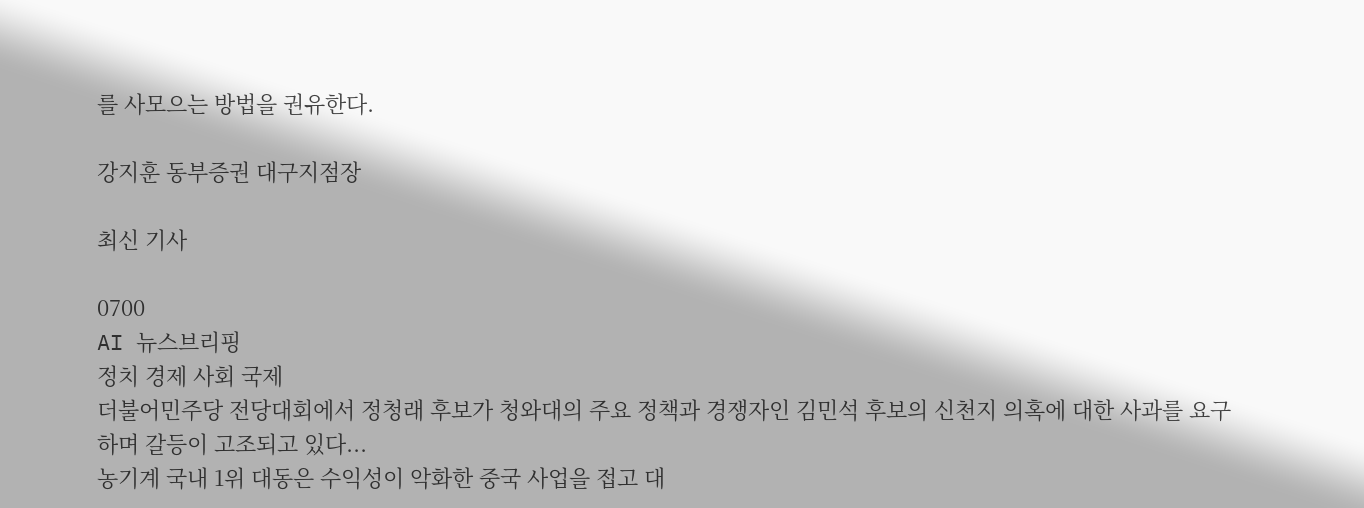를 사모으는 방법을 권유한다.

강지훈 동부증권 대구지점장

최신 기사

0700
AI 뉴스브리핑
정치 경제 사회 국제
더불어민주당 전당대회에서 정청래 후보가 청와대의 주요 정책과 경쟁자인 김민석 후보의 신천지 의혹에 대한 사과를 요구하며 갈등이 고조되고 있다...
농기계 국내 1위 대동은 수익성이 악화한 중국 사업을 접고 대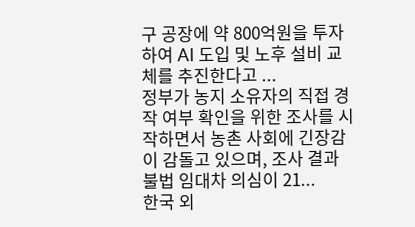구 공장에 약 800억원을 투자하여 AI 도입 및 노후 설비 교체를 추진한다고 ...
정부가 농지 소유자의 직접 경작 여부 확인을 위한 조사를 시작하면서 농촌 사회에 긴장감이 감돌고 있으며, 조사 결과 불법 임대차 의심이 21...
한국 외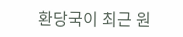환당국이 최근 원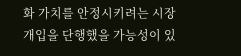화 가치를 안정시키려는 시장 개입을 단행했을 가능성이 있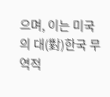으며, 이는 미국의 대(對)한국 무역적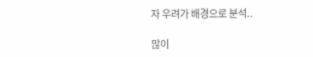자 우려가 배경으로 분석..

많이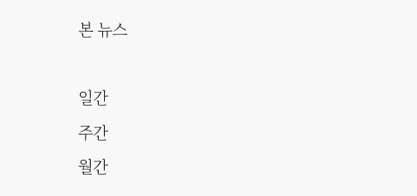본 뉴스

일간
주간
월간